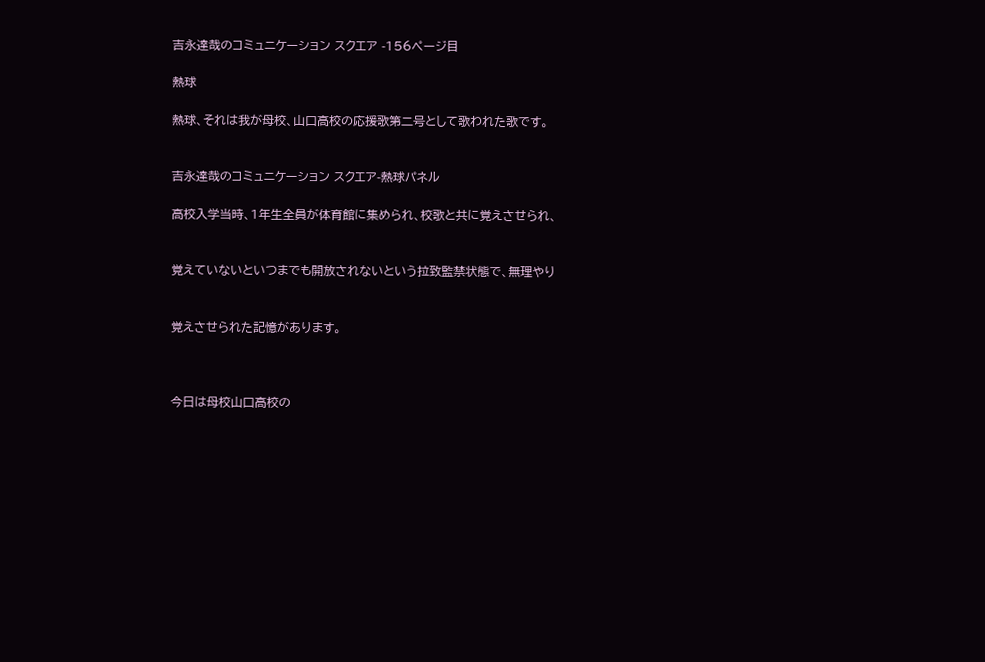吉永達哉のコミュニケーション スクエア -156ページ目

熱球

熱球、それは我が母校、山口高校の応援歌第二号として歌われた歌です。


吉永達哉のコミュニケーション スクエア-熱球パネル

高校入学当時、1年生全員が体育館に集められ、校歌と共に覚えさせられ、


覚えていないといつまでも開放されないという拉致監禁状態で、無理やり


覚えさせられた記憶があります。



今日は母校山口高校の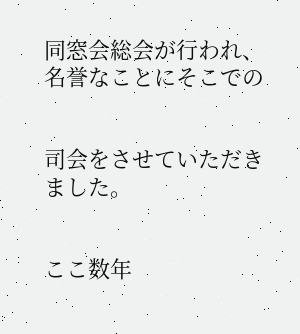同窓会総会が行われ、名誉なことにそこでの


司会をさせていただきました。


ここ数年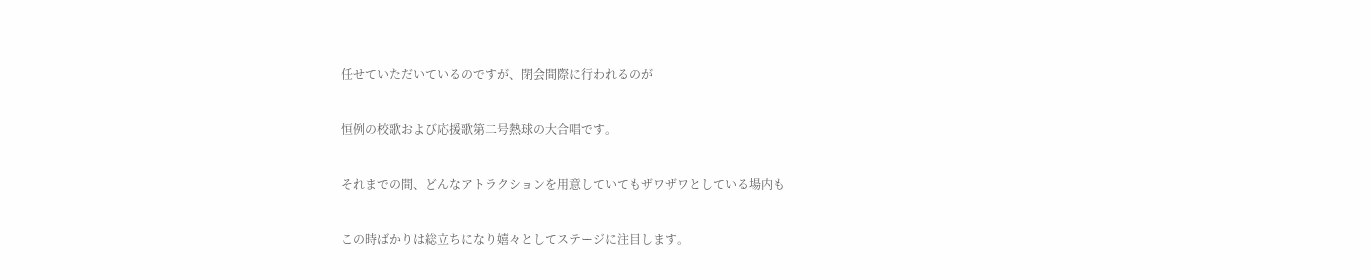任せていただいているのですが、閉会間際に行われるのが


恒例の校歌および応援歌第二号熱球の大合唱です。


それまでの間、どんなアトラクションを用意していてもザワザワとしている場内も


この時ばかりは総立ちになり嬉々としてステージに注目します。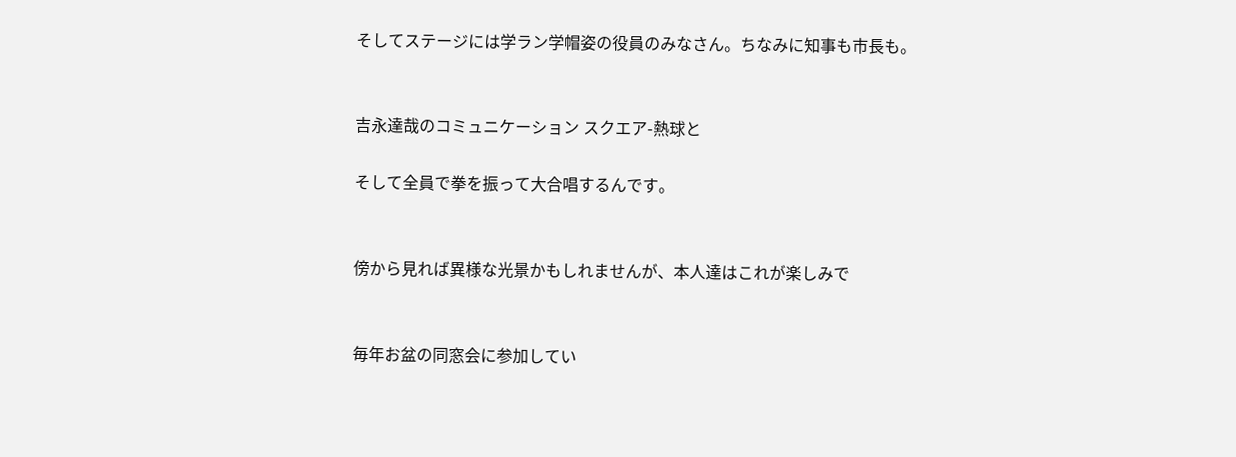そしてステージには学ラン学帽姿の役員のみなさん。ちなみに知事も市長も。


吉永達哉のコミュニケーション スクエア-熱球と

そして全員で拳を振って大合唱するんです。


傍から見れば異様な光景かもしれませんが、本人達はこれが楽しみで


毎年お盆の同窓会に参加してい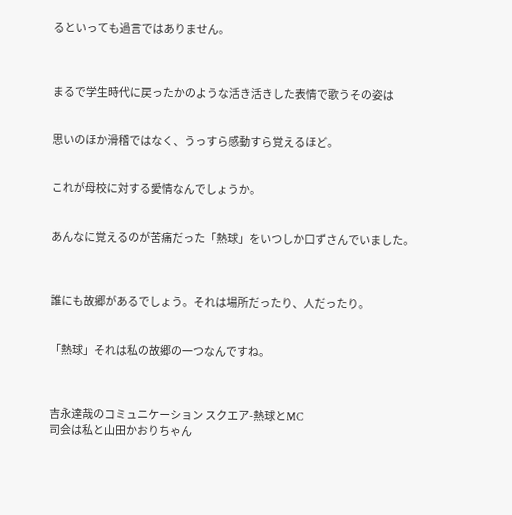るといっても過言ではありません。



まるで学生時代に戻ったかのような活き活きした表情で歌うその姿は


思いのほか滑稽ではなく、うっすら感動すら覚えるほど。


これが母校に対する愛情なんでしょうか。


あんなに覚えるのが苦痛だった「熱球」をいつしか口ずさんでいました。



誰にも故郷があるでしょう。それは場所だったり、人だったり。


「熱球」それは私の故郷の一つなんですね。



吉永達哉のコミュニケーション スクエア-熱球とMC
司会は私と山田かおりちゃん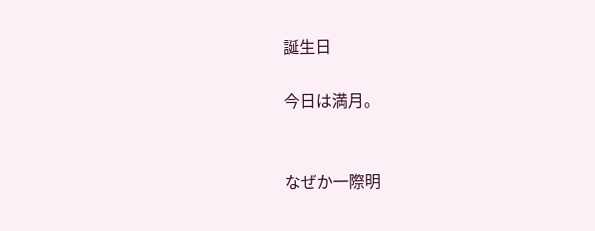誕生日

今日は満月。


なぜか一際明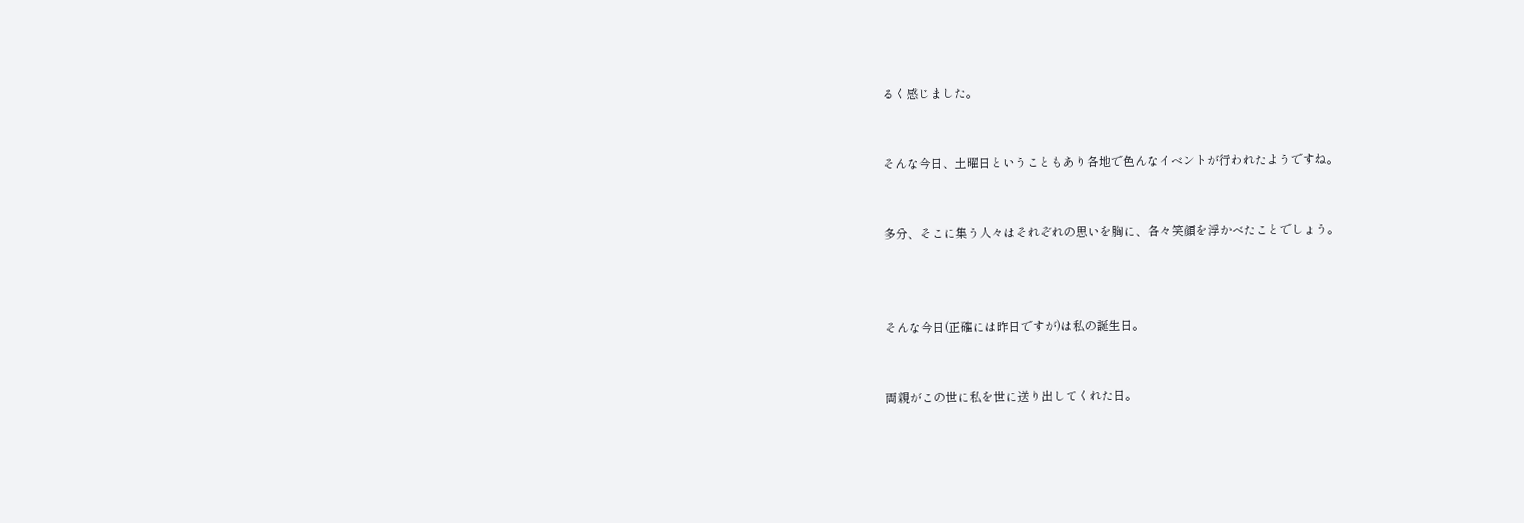るく感じました。


そんな今日、土曜日ということもあり各地で色んなイベントが行われたようですね。


多分、そこに集う人々はそれぞれの思いを胸に、各々笑顔を浮かべたことでしょう。



そんな今日(正確には昨日ですが)は私の誕生日。


両親がこの世に私を世に送り出してくれた日。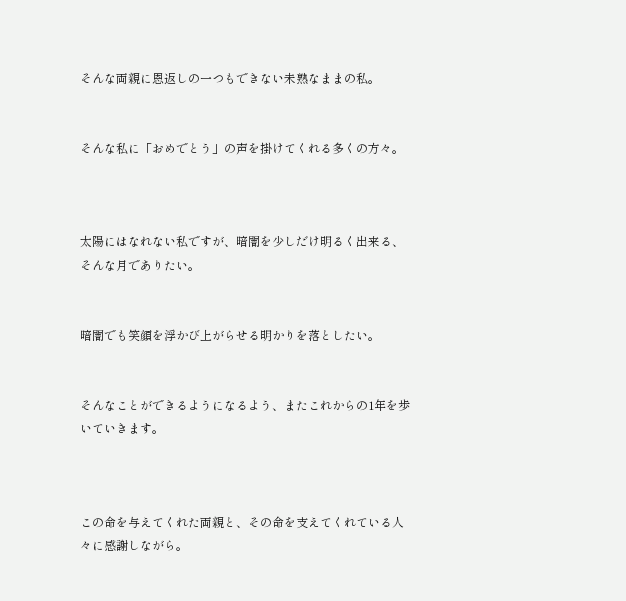そんな両親に恩返しの一つもできない未熟なままの私。


そんな私に「おめでとう」の声を掛けてくれる多くの方々。



太陽にはなれない私ですが、暗闇を少しだけ明るく出来る、そんな月でありたい。


暗闇でも笑顔を浮かび上がらせる明かりを落としたい。


そんなことができるようになるよう、またこれからの1年を歩いていきます。



この命を与えてくれた両親と、その命を支えてくれている人々に感謝しながら。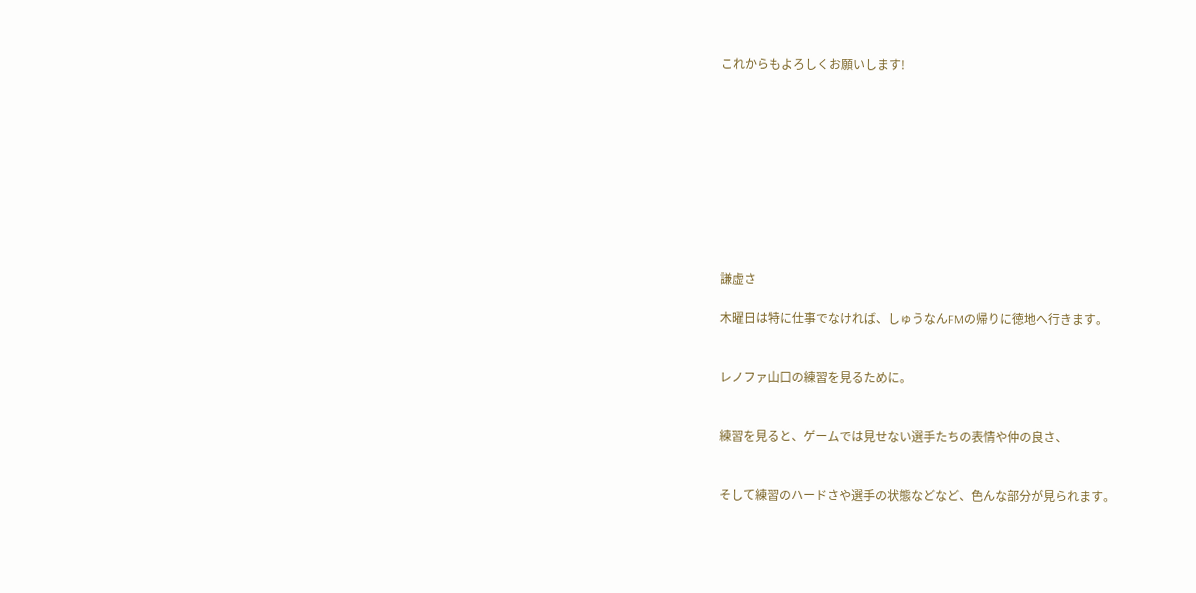これからもよろしくお願いします!










謙虚さ

木曜日は特に仕事でなければ、しゅうなんFMの帰りに徳地へ行きます。


レノファ山口の練習を見るために。


練習を見ると、ゲームでは見せない選手たちの表情や仲の良さ、


そして練習のハードさや選手の状態などなど、色んな部分が見られます。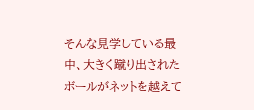そんな見学している最中、大きく蹴り出されたボールがネットを越えて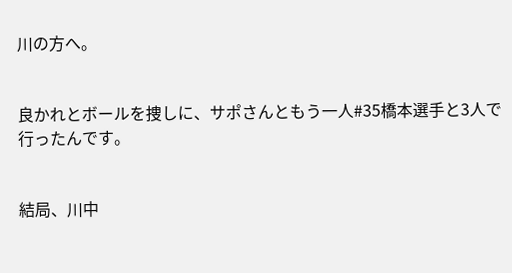川の方へ。


良かれとボールを捜しに、サポさんともう一人#35橋本選手と3人で行ったんです。


結局、川中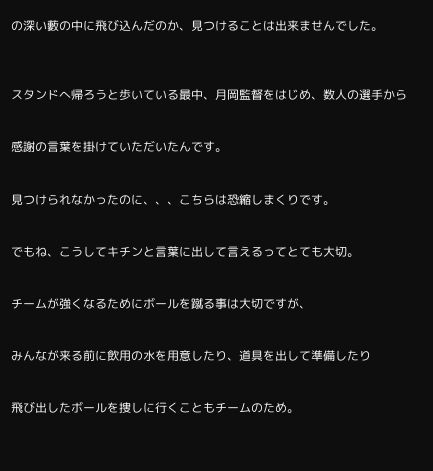の深い藪の中に飛び込んだのか、見つけることは出来ませんでした。



スタンドへ帰ろうと歩いている最中、月岡監督をはじめ、数人の選手から


感謝の言葉を掛けていただいたんです。


見つけられなかったのに、、、こちらは恐縮しまくりです。


でもね、こうしてキチンと言葉に出して言えるってとても大切。


チームが強くなるためにボールを蹴る事は大切ですが、


みんなが来る前に飲用の水を用意したり、道具を出して準備したり


飛び出したボールを捜しに行くこともチームのため。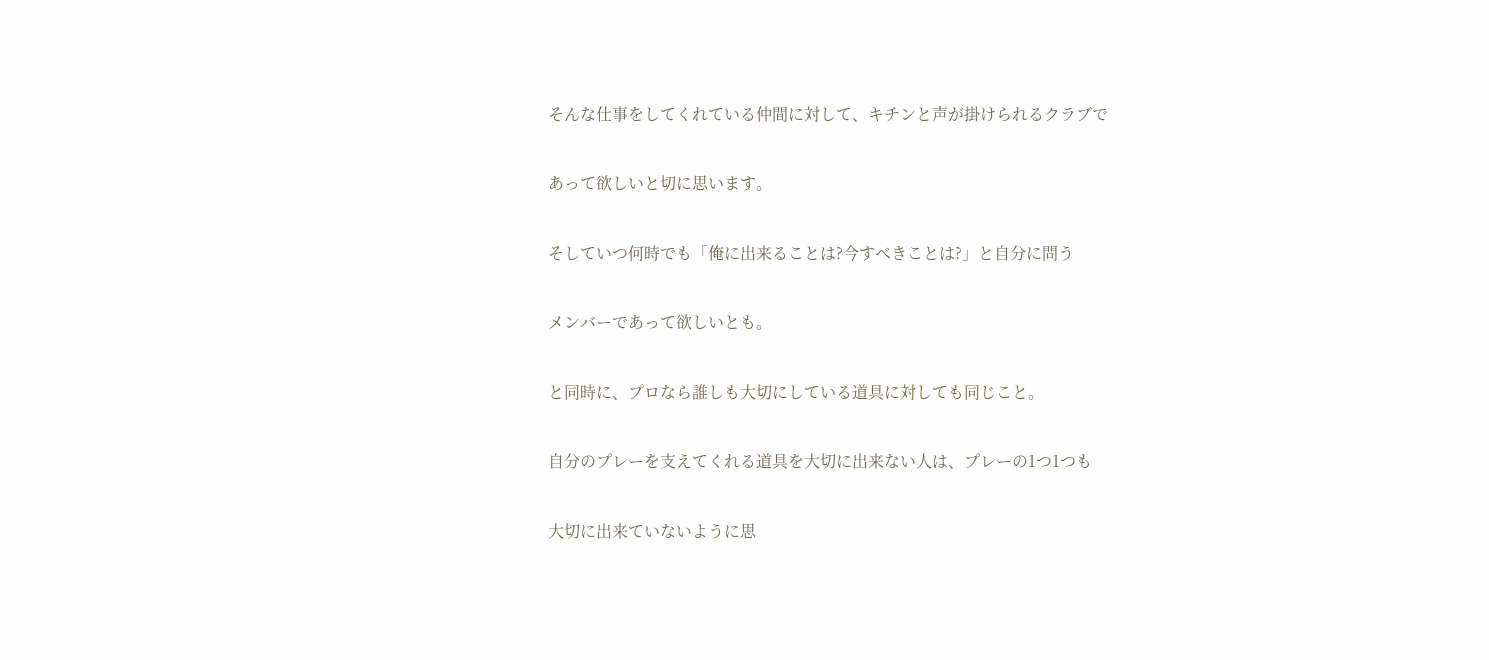そんな仕事をしてくれている仲間に対して、キチンと声が掛けられるクラブで


あって欲しいと切に思います。


そしていつ何時でも「俺に出来ることは?今すべきことは?」と自分に問う


メンバーであって欲しいとも。


と同時に、プロなら誰しも大切にしている道具に対しても同じこと。


自分のプレーを支えてくれる道具を大切に出来ない人は、プレーの1つ1つも


大切に出来ていないように思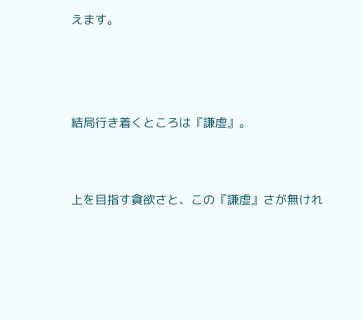えます。



結局行き着くところは『謙虚』。


上を目指す貪欲さと、この『謙虚』さが無けれ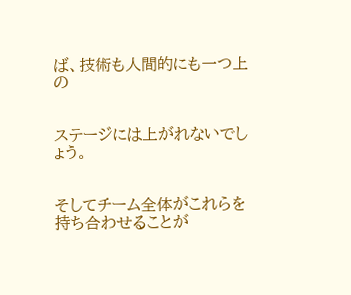ば、技術も人間的にも一つ上の


ステージには上がれないでしょう。


そしてチーム全体がこれらを持ち合わせることが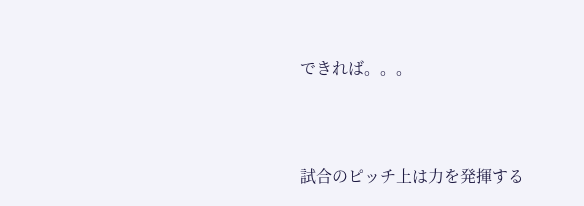できれば。。。



試合のピッチ上は力を発揮する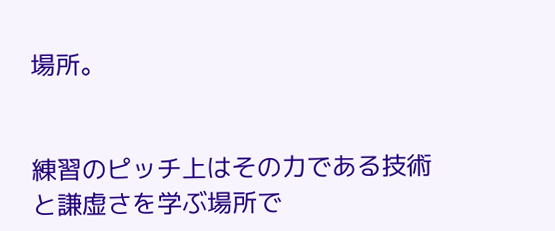場所。


練習のピッチ上はその力である技術と謙虚さを学ぶ場所で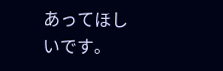あってほしいです。